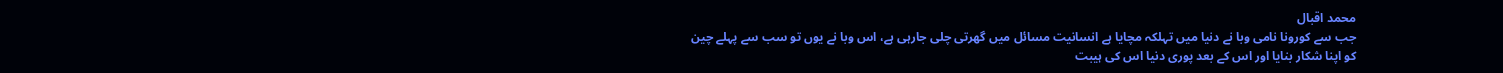محمد اقبال
جب سے کورونا نامی وبا نے دنیا میں تہلکہ مچایا ہے انسانیت مسائل میں گھرتی چلی جارہی ہے، اس وبا نے یوں تو سب سے پہلے چین کو اپنا شکار بنایا اور اس کے بعد پوری دنیا اس کی ہیبت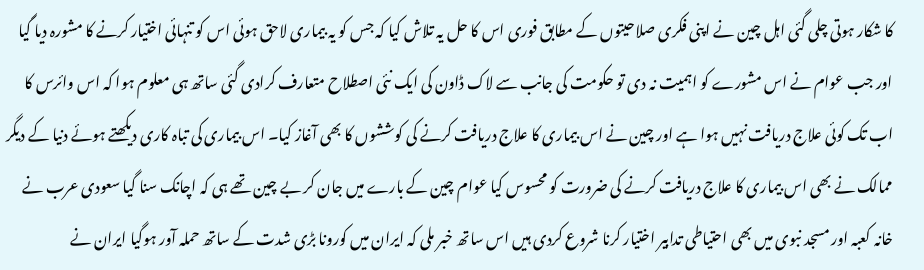کا شکار ہوتی چلی گئی اہل چین نے اپنی فکری صلاحیتوں کے مطابق فوری اس کا حل یہ تلاش کیا کہ جس کو یہ بیماری لاحق ہوئی اس کو تنہائی اختیار کرنے کا مشورہ دیا گیا اور جب عوام نے اس مشورے کو اہمیت نہ دی تو حکومت کی جانب سے لاک ڈاون کی ایک نئی اصطلاح متعارف کرادی گئی ساتھ ہی معلوم ہوا کہ اس وائرس کا اب تک کوئی علاج دریافت نہیں ہوا ہے اور چین نے اس بیماری کا علاج دریافت کرنے کی کوششوں کا بھی آغاز کیا۔ اس بیماری کی تباہ کاری دیکھتے ہوئے دنیا کے دیگر ممالک نے بھی اس بیماری کا علاج دریافت کرنے کی ضرورت کو محسوس کیا عوام چین کے بارے میں جان کر بے چین تھے ہی کہ اچانک سنا گیا سعودی عرب نے خانہ کعبہ اور مسجد نبوی میں بھی احتیاطی تدابیر اختیار کرنا شروع کردی ہیں اس ساتھ خبر ملی کہ ایران میں کورونا بڑی شدت کے ساتھ حملہ آور ہوگیا ایران نے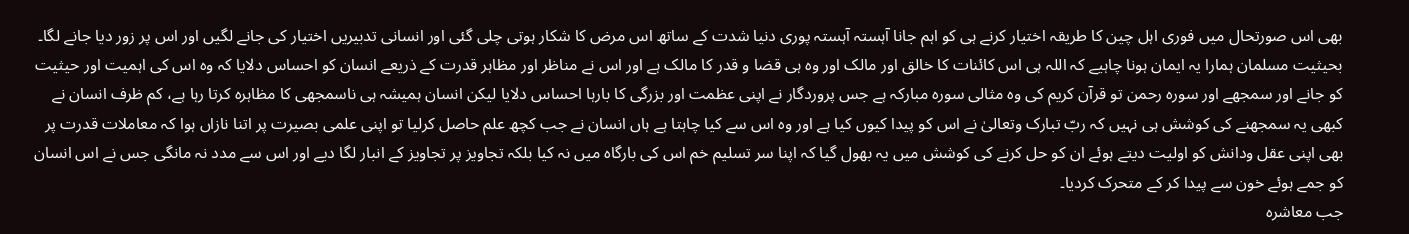بھی اس صورتحال میں فوری اہل چین کا طریقہ اختیار کرنے ہی کو اہم جانا آہستہ آہستہ پوری دنیا شدت کے ساتھ اس مرض کا شکار ہوتی چلی گئی اور انسانی تدبیریں اختیار کی جانے لگیں اور اس پر زور دیا جانے لگا۔
بحیثیت مسلمان ہمارا یہ ایمان ہونا چاہیے کہ اللہ ہی اس کائنات کا خالق اور مالک اور وہ ہی قضا و قدر کا مالک ہے اور اس نے مناظر اور مظاہر قدرت کے ذریعے انسان کو احساس دلایا کہ وہ اس کی اہمیت اور حیثیت کو جانے اور سمجھے اور سورہ رحمن تو قرآن کریم کی وہ مثالی سورہ مبارکہ ہے جس پروردگار نے اپنی عظمت اور بزرگی کا بارہا احساس دلایا لیکن انسان ہمیشہ ہی ناسمجھی کا مظاہرہ کرتا رہا ہے، کم ظرف انسان نے کبھی یہ سمجھنے کی کوشش ہی نہیں کہ ربّ تبارک وتعالیٰ نے اس کو پیدا کیوں کیا ہے اور وہ اس سے کیا چاہتا ہے ہاں انسان نے جب کچھ علم حاصل کرلیا تو اپنی علمی بصیرت پر اتنا نازاں ہوا کہ معاملات قدرت پر بھی اپنی عقل ودانش کو اولیت دیتے ہوئے ان کو حل کرنے کی کوشش میں یہ بھول گیا کہ اپنا سر تسلیم خم اس کی بارگاہ میں نہ کیا بلکہ تجاویز پر تجاویز کے انبار لگا دیے اور اس سے مدد نہ مانگی جس نے اس انسان کو جمے ہوئے خون سے پیدا کر کے متحرک کردیا۔
جب معاشرہ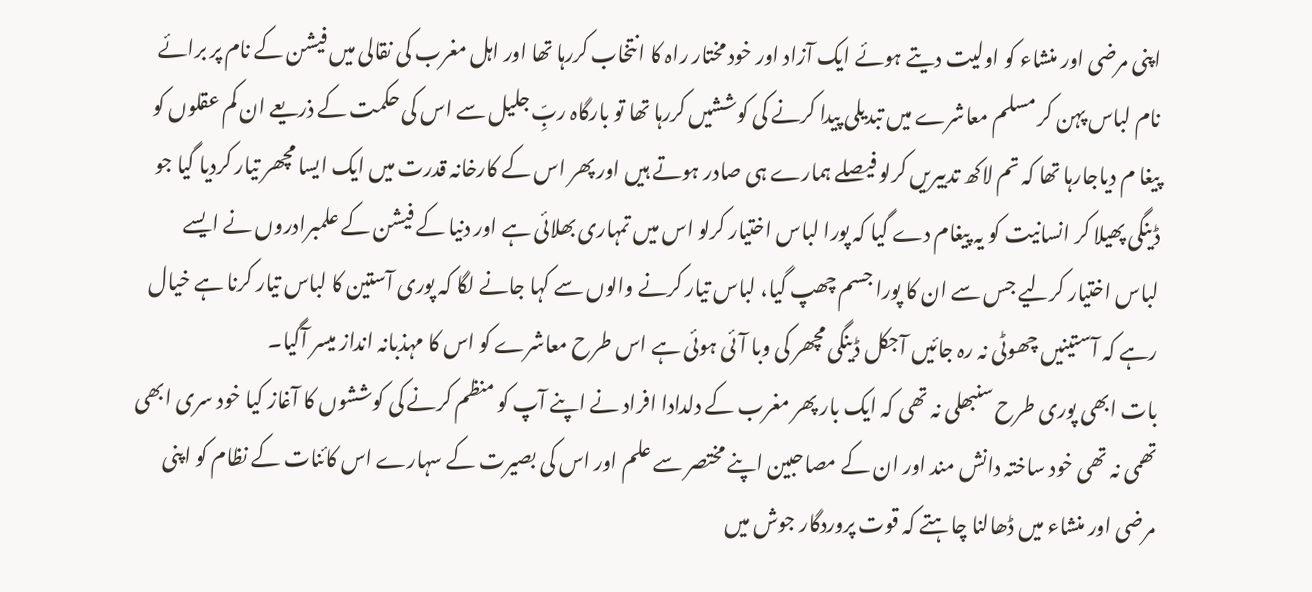اپنی مرضی اور منشاء کو اولیت دیتے ہوئے ایک آزاد اور خود مختار راہ کا انتخاب کررہا تھا اور اہل مغرب کی نقالی میں فیشن کے نام پر برائے نام لباس پہن کر مسلم معاشرے میں تبدیلی پیدا کرنے کی کوششیں کررہا تھا تو بارگاہ ربِّ جلیل سے اس کی حکمت کے ذریعے ان کم عقلوں کو پیغا م دیاجارہا تھا کہ تم لاکھ تدبیریں کرلو فیصلے ہمارے ہی صادر ہوتے ہیں اور پھر اس کے کارخانہ قدرت میں ایک ایسا مچھر تیار کردیا گیا جو ڈینگی پھیلا کر انسانیت کو یہ پیغام دے گیا کہ پورا لباس اختیار کرلو اس میں تمہاری بھلائی ہے اور دنیا کے فیشن کے علمبرادروں نے ایسے لباس اختیار کرلیے جس سے ان کا پورا جسم چھپ گیا، لباس تیار کرنے والوں سے کہا جانے لگا کہ پوری آستین کا لباس تیار کرنا ہے خیال رہے کہ آستینیں چھوٹی نہ رہ جائیں آجکل ڈینگی مچھر کی وبا آئی ہوئی ہے اس طرح معاشرے کو اس کا مہذبانہ انداز میسر آگیا۔
بات ابھی پوری طرح سنبھلی نہ تھی کہ ایک بار پھر مغرب کے دلدادا افراد نے اپنے آپ کو منظم کرنے کی کوششوں کا آغاز کیا خود سری ابھی تھمی نہ تھی خود ساختہ دانش مند اور ان کے مصاحبین اپنے مختصر سے علم اور اس کی بصیرت کے سہارے اس کائنات کے نظام کو اپنی مرضی اور منشاء میں ڈھالنا چاہتے کہ قوت پروردگار جوش میں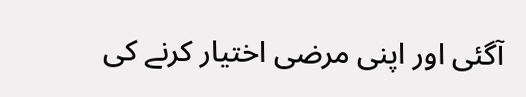آگئی اور اپنی مرضی اختیار کرنے کی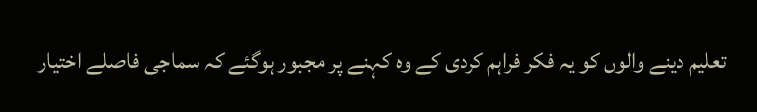تعلیم دینے والوں کو یہ فکر فراہم کردی کے وہ کہنے پر مجبور ہوگئے کہ سماجی فاصلے اختیار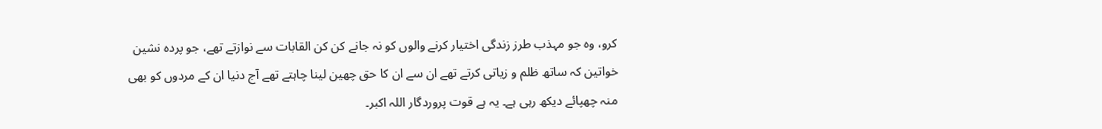کرو، وہ جو مہذب طرز زندگی اختیار کرنے والوں کو نہ جانے کن کن القابات سے نوازتے تھے، جو پردہ نشین خواتین کہ ساتھ ظلم و زیاتی کرتے تھے ان سے ان کا حق چھین لینا چاہتے تھے آج دنیا ان کے مردوں کو بھی منہ چھپائے دیکھ رہی ہے۔ یہ ہے قوت پروردگار اللہ اکبر۔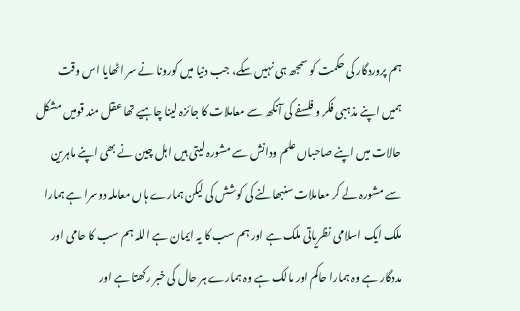ہم پروردگار کی حکمت کو سمجھ ہی نہیں سکے، جب دنیا میں کورونا نے سر اٹھایا اس وقت ہمیں اپنے مذہبی فکر و فلسفے کی آنکھ سے معاملات کا جائزہ لینا چاہیے تھا عقل مند قومیں مشکل حالات میں اپنے صاحباں علم ودانش سے مشورہ لیتی ہیں اہل چین نے بھی اپنے ماہرین سے مشورہ لے کر معاملات سنبھالنے کی کوشش کی لیکن ہمارے ہاں معاملہ دوسرا ہے ہمارا ملک ایک اسلامی نظریاتی ملک ہے اور ہم سب کا یہ ایمان ہے اللہ ہم سب کا حامی اور مددگار ہے وہ ہمارا حاکم اور مالک ہے وہ ہمارے ہر حال کی خبر رکھتا ہے اور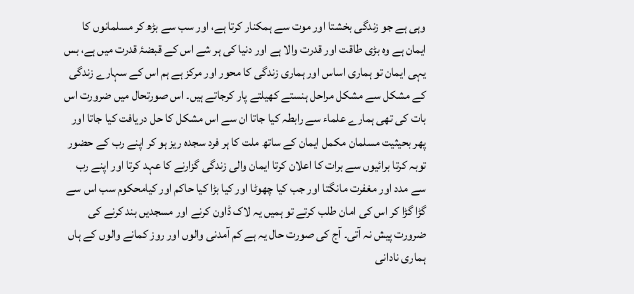وہی ہے جو زندگی بخشتا اور موت سے ہمکنار کرتا ہے، اور سب سے بڑھ کر مسلمانوں کا ایمان ہے وہ بڑی طاقت اور قدرت والا ہے اور دنیا کی ہر شے اس کے قبضۂ قدرت میں ہے، بس یہی ایمان تو ہماری اساس اور ہماری زندگی کا محور اور مرکز ہے ہم اس کے سہارے زندگی کے مشکل سے مشکل مراحل ہنستے کھیلتے پار کرجاتے ہیں۔ اس صورتحال میں ضرورت اس بات کی تھی ہمارے علماء سے رابطہ کیا جاتا ان سے اس مشکل کا حل دریافت کیا جاتا اور پھر بحیثیت مسلمان مکمل ایمان کے ساتھ ملت کا ہر فرد سجدہ ریز ہو کر اپنے رب کے حضور توبہ کرتا برائیوں سے برات کا اعلان کرتا ایمان والی زندگی گزارنے کا عہد کرتا اور اپنے رب سے مدد اور مغفرت مانگتا اور جب کیا چھوٹا اور کیا بڑا کیا حاکم اور کیامحکوم سب اس سے گڑا گڑا کر اس کی امان طلب کرتے تو ہمیں یہ لاک ڈاون کرنے اور مسجدیں بند کرنے کی ضرورت پیش نہ آتی۔ آج کی صورت حال یہ ہے کم آمدنی والوں اور روز کمانے والوں کے ہاں ہماری نادانی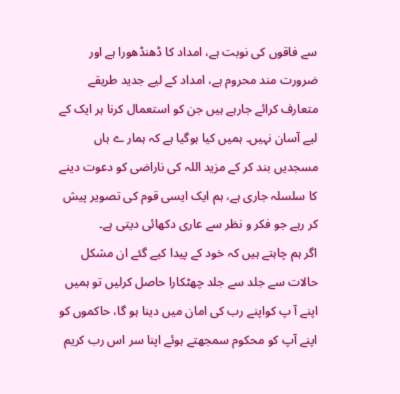سے فاقوں کی نوبت ہے، امداد کا ڈھنڈھورا ہے اور ضرورت مند محروم ہے، امداد کے لیے جدید طریقے متعارف کرائے جارہے ہیں جن کو استعمال کرنا ہر ایک کے لیے آسان نہیں۔ ہمیں کیا ہوگیا ہے کہ ہمار ے ہاں مسجدیں بند کر کے مزید اللہ کی ناراضی کو دعوت دینے کا سلسلہ جاری ہے، ہم ایک ایسی قوم کی تصویر پیش کر رہے جو فکر و نظر سے عاری دکھائی دیتی ہے۔
اگر ہم چاہتے ہیں کہ خود کے پیدا کیے گئے ان مشکل حالات سے جلد سے جلد چھٹکارا حاصل کرلیں تو ہمیں اپنے آ پ کواپنے رب کی امان میں دینا ہو گا، حاکموں کو اپنے آپ کو محکوم سمجھتے ہوئے اپنا سر اس رب کریم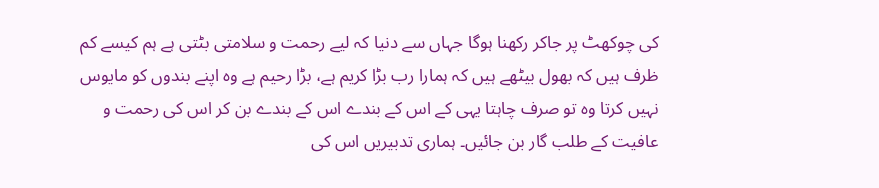کی چوکھٹ پر جاکر رکھنا ہوگا جہاں سے دنیا کہ لیے رحمت و سلامتی بٹتی ہے ہم کیسے کم ظرف ہیں کہ بھول بیٹھے ہیں کہ ہمارا رب بڑا کریم ہے، بڑا رحیم ہے وہ اپنے بندوں کو مایوس نہیں کرتا وہ تو صرف چاہتا یہی کے اس کے بندے اس کے بندے بن کر اس کی رحمت و عافیت کے طلب گار بن جائیں۔ ہماری تدبیریں اس کی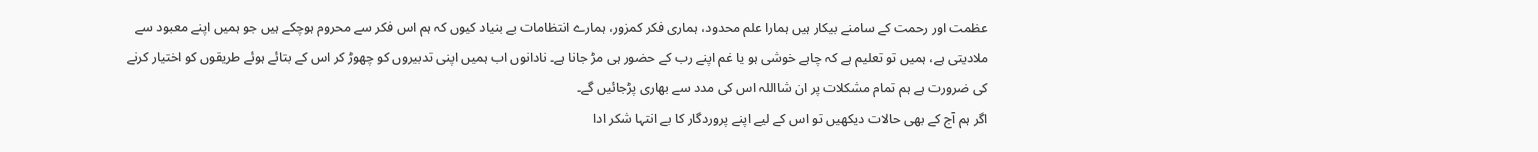عظمت اور رحمت کے سامنے بیکار ہیں ہمارا علم محدود، ہماری فکر کمزور، ہمارے انتظامات بے بنیاد کیوں کہ ہم اس فکر سے محروم ہوچکے ہیں جو ہمیں اپنے معبود سے ملادیتی ہے، ہمیں تو تعلیم ہے کہ چاہے خوشی ہو یا غم اپنے رب کے حضور ہی مڑ جانا ہے۔ نادانوں اب ہمیں اپنی تدبیروں کو چھوڑ کر اس کے بتائے ہوئے طریقوں کو اختیار کرنے کی ضرورت ہے ہم تمام مشکلات پر ان شااللہ اس کی مدد سے بھاری پڑجائیں گے۔
اگر ہم آج کے بھی حالات دیکھیں تو اس کے لیے اپنے پروردگار کا بے انتہا شکر ادا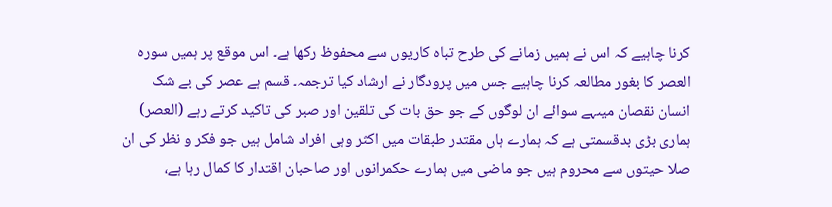کرنا چاہیے کہ اس نے ہمیں زمانے کی طرح تباہ کاریوں سے محفوظ رکھا ہے۔ اس موقع پر ہمیں سورہ العصر کا بغور مطالعہ کرنا چاہیے جس میں پرودگار نے ارشاد کیا ترجمہ۔ قسم ہے عصر کی بے شک انسان نقصان میںہے سوائے ان لوگوں کے جو حق بات کی تلقین اور صبر کی تاکید کرتے رہے (العصر)
ہماری بڑی بدقسمتی ہے کہ ہمارے ہاں مقتدر طبقات میں اکثر وہی افراد شامل ہیں جو فکر و نظر کی ان صلا حیتوں سے محروم ہیں جو ماضی میں ہمارے حکمرانوں اور صاحبان اقتدار کا کمال رہا ہے،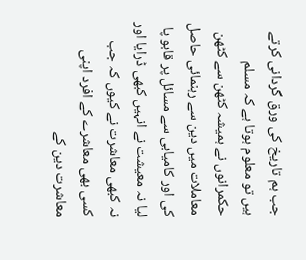جب ہم تاریخ کی ورق گردانی کرتے ہیں تو معلوم ہوتا ہے کہ مسلم حکمرانوں نے ہمیشہ کٹھن سے کٹھن معاملات میں دین سے رہنمائی حاصل کی اور کامیابی سے مسائل پر قابو پا لیا نہ معیشت نے انہیں کبھی ڈرایا اور نہ کبھی معاشرت نے کیوں کہ جب کسی بھی معاشرے کے افرد اپنی معاشرت دین کے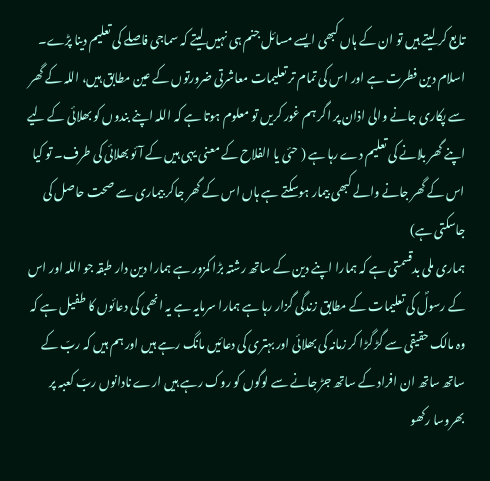تابع کر لیتے ہیں تو ان کے ہاں کبھی ایسے مسائل جنم ہی نہیں لیتے کہ سماجی فاصلے کی تعلیم دینا پڑے۔ اسلام دین فطرت ہے اور اس کی تمام تر تعلیمات معاشرتی ضرورتوں کے عین مطابق ہیں، اللہ کے گھر سے پکاری جانے والی اذان پر اگر ہم غور کریں تو معلوم ہوتا ہے کہ اللہ اپنے بندوں کو بھلائی کے لیے اپنے گھر بلانے کی تعلیم دے رہا ہے ( حئی یا الفلاح کے معنی یہی ہیں کے آئو بھلائی کی طرف۔ تو کیا اس کے گھر جانے والے کبھی بیمار ہوسکتے ہے ہاں اس کے گھر جاکر بیماری سے صحت حاصل کی جاسکتی ہے)
ہماری ملی بدقسمتی ہے کہ ہمارا اپنے دین کے ساتھ رشتہ بڑا کمزور ہے ہمارا دین دار طبقہ جو اللہ اور اس کے رسولؐ کی تعلیمات کے مطابق زندگی گزار رہا ہے ہمارا سرمایہ ہے یہ انھی کی دعائوں کا طفیل ہے کہ وہ مالک حقیقی سے گڑ گڑا کر زمانہ کی بھلائی اور بہتری کی دعائیں مانگ رہے ہیں اور ہم ہیں کہ ربّ کے ساتھ ساتھ ان افراد کے ساتھ جڑ جانے سے لوگوں کو روک رہے ہیں ارے نادانوں ربّ کعبہ پر بھروسا رکھو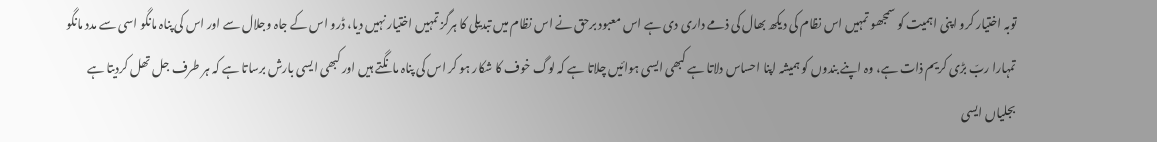توبہ اختیار کرو اپنی اہمیت کو سمجھو تمہیں اس نظام کی دیکھ بھال کی ذمے داری دی ہے اس معبود برحق نے اس نظام میں تبدیلی کا ہرگز تمہیں اختیار نہیں دیا، ڈرو اس کے جاہ وجلال سے اور اس کی پناہ مانگو اسی سے مدد مانگو تمہارا ربّ بڑی کریم ذات ہے، وہ اپنے بندوں کو ہمیشہ اپنا احساس دلاتا ہے کبھی ایسی ہوائیں چلاتا ہے کہ لوگ خوف کا شکار ہو کر اس کی پناہ مانگتے ہیں اور کبھی ایسی بارش برساتا ہے کہ ہر طرف جل تھل کردیتا ہے بجلیاں ایسی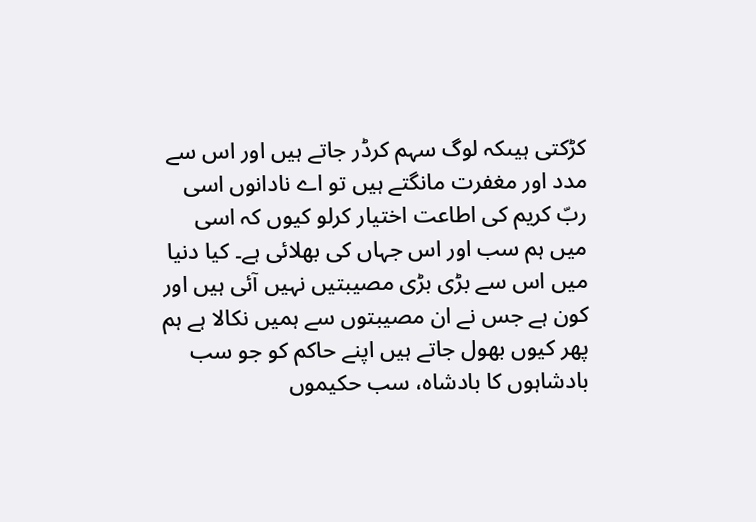کڑکتی ہیںکہ لوگ سہم کرڈر جاتے ہیں اور اس سے مدد اور مغفرت مانگتے ہیں تو اے نادانوں اسی ربّ کریم کی اطاعت اختیار کرلو کیوں کہ اسی میں ہم سب اور اس جہاں کی بھلائی ہے۔ کیا دنیا میں اس سے بڑی بڑی مصیبتیں نہیں آئی ہیں اور کون ہے جس نے ان مصیبتوں سے ہمیں نکالا ہے ہم پھر کیوں بھول جاتے ہیں اپنے حاکم کو جو سب بادشاہوں کا بادشاہ، سب حکیموں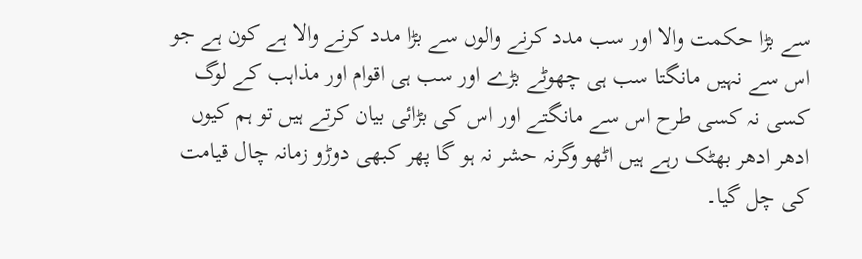سے بڑا حکمت والا اور سب مدد کرنے والوں سے بڑا مدد کرنے والا ہے کون ہے جو اس سے نہیں مانگتا سب ہی چھوٹے بڑے اور سب ہی اقوام اور مذاہب کے لوگ کسی نہ کسی طرح اس سے مانگتے اور اس کی بڑائی بیان کرتے ہیں تو ہم کیوں ادھر ادھر بھٹک رہے ہیں اٹھو وگرنہ حشر نہ ہو گا پھر کبھی دوڑو زمانہ چال قیامت کی چل گیا۔